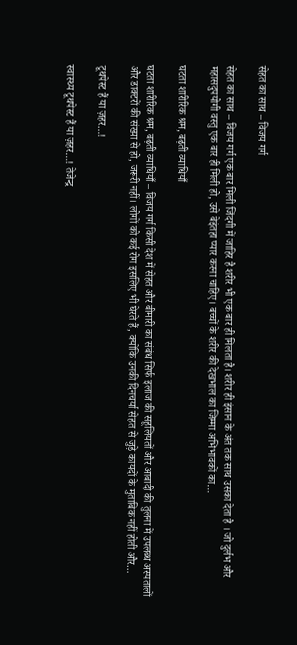सेहत का साथ – विजय गर्ग

सेहत का साथ – विजय गर्ग एक बार मिली जिंदगी में जाहिर है शरीर भी एक बार ही मिलता है। शरीर ही इंसान के अंत तक साथ उसका देता है । जो दुर्लभ और महासदुपयोगी वस्तु एक बार ही मिली हो, उसे बेइंतहा प्यार करना चाहिए। बच्चों के शरीर की देखभाल का जिम्मा अभिभावकों का…

घटता शारीरिक श्रम, बढ़ती व्याधियाँ

घटता शारीरिक श्रम, बढ़ती व्याधियाँ – विजय गर्ग किसी देश में सेहत और बीमारी का संबंध सिर्फ इलाज की सहूलियतों और आबादी की तुलना में उपलब्ध अस्पतालों और डाक्टरों की संख्या से हो, जरूरी नहीं। लोगों को कई रोग इसलिए भी घेरते हैं, क्योंकि उनकी दिनचर्या सेहत से जुड़े कायदों के मुताबिक नहीं होती और…

टूथपेस्ट हैं या ज़हर…!

स्वास्थ्य टूथपेस्ट हैं या ज़हर…! तेजेन्द्र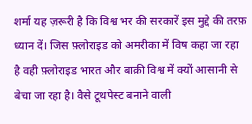शर्मा यह ज़रूरी है कि विश्व भर की सरकारें इस मुद्दे की तरफ़ ध्यान दें। जिस फ़्लोराइड को अमरीका में विष कहा जा रहा है वही फ़्लोराइड भारत और बाक़ी विश्व में क्यों आसानी से बेचा जा रहा है। वैसे टूथपेस्ट बनाने वाली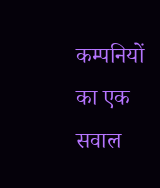कम्पनियों का एक सवाल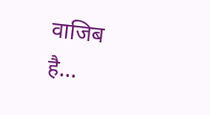वाजिब है…